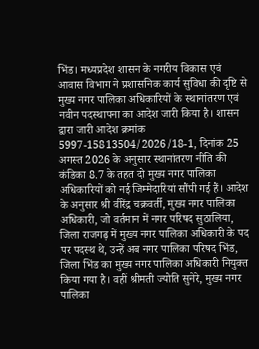भिंड। मध्यप्रदेश शासन के नगरीय विकास एवं आवास विभाग ने प्रशासनिक कार्य सुविधा की दृष्टि से मुख्य नगर पालिका अधिकारियों के स्थानांतरण एवं नवीन पदस्थापना का आदेश जारी किया है। शासन द्वारा जारी आदेश क्रमांक 5997-15813504/2026/18-1, दिनांक 25 अगस्त 2026 के अनुसार स्थानांतरण नीति की कंडिका 8.7 के तहत दो मुख्य नगर पालिका अधिकारियों को नई जिम्मेदारियां सौंपी गई हैं। आदेश के अनुसार श्री वीरेंद्र चक्रवर्ती, मुख्य नगर पालिका अधिकारी, जो वर्तमान में नगर परिषद सुठालिया, जिला राजगढ़ में मुख्य नगर पालिका अधिकारी के पद पर पदस्थ थे, उन्हें अब नगर पालिका परिषद भिंड, जिला भिंड का मुख्य नगर पालिका अधिकारी नियुक्त किया गया है। वहीं श्रीमती ज्योति सुनेरे, मुख्य नगर पालिका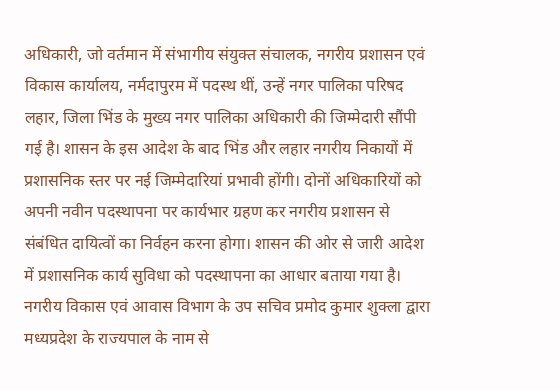अधिकारी, जो वर्तमान में संभागीय संयुक्त संचालक, नगरीय प्रशासन एवं विकास कार्यालय, नर्मदापुरम में पदस्थ थीं, उन्हें नगर पालिका परिषद लहार, जिला भिंड के मुख्य नगर पालिका अधिकारी की जिम्मेदारी सौंपी गई है। शासन के इस आदेश के बाद भिंड और लहार नगरीय निकायों में प्रशासनिक स्तर पर नई जिम्मेदारियां प्रभावी होंगी। दोनों अधिकारियों को अपनी नवीन पदस्थापना पर कार्यभार ग्रहण कर नगरीय प्रशासन से संबंधित दायित्वों का निर्वहन करना होगा। शासन की ओर से जारी आदेश में प्रशासनिक कार्य सुविधा को पदस्थापना का आधार बताया गया है। नगरीय विकास एवं आवास विभाग के उप सचिव प्रमोद कुमार शुक्ला द्वारा मध्यप्रदेश के राज्यपाल के नाम से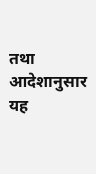तथा आदेशानुसार यह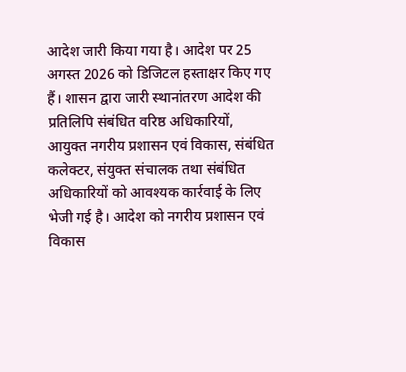आदेश जारी किया गया है। आदेश पर 25 अगस्त 2026 को डिजिटल हस्ताक्षर किए गए हैं। शासन द्वारा जारी स्थानांतरण आदेश की प्रतिलिपि संबंधित वरिष्ठ अधिकारियों, आयुक्त नगरीय प्रशासन एवं विकास, संबंधित कलेक्टर, संयुक्त संचालक तथा संबंधित अधिकारियों को आवश्यक कार्रवाई के लिए भेजी गई है। आदेश को नगरीय प्रशासन एवं विकास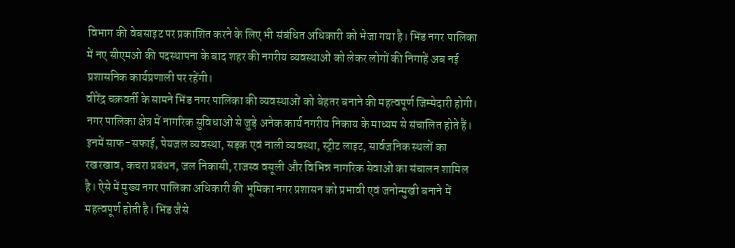विभाग की वेबसाइट पर प्रकाशित करने के लिए भी संबंधित अधिकारी को भेजा गया है। भिंड नगर पालिका में नए सीएमओ की पदस्थापना के बाद शहर की नगरीय व्यवस्थाओं को लेकर लोगों की निगाहें अब नई प्रशासनिक कार्यप्रणाली पर रहेंगी।
वीरेंद्र चक्रवर्ती के सामने भिंड नगर पालिका की व्यवस्थाओं को बेहतर बनाने की महत्वपूर्ण जिम्मेदारी होगी। नगर पालिका क्षेत्र में नागरिक सुविधाओं से जुड़े अनेक कार्य नगरीय निकाय के माध्यम से संचालित होते हैं। इनमें साफ-सफाई, पेयजल व्यवस्था, सड़क एवं नाली व्यवस्था, स्ट्रीट लाइट, सार्वजनिक स्थलों का रखरखाव, कचरा प्रबंधन, जल निकासी, राजस्व वसूली और विभिन्न नागरिक सेवाओं का संचालन शामिल है। ऐसे में मुख्य नगर पालिका अधिकारी की भूमिका नगर प्रशासन को प्रभावी एवं जनोन्मुखी बनाने में महत्वपूर्ण होती है। भिंड जैसे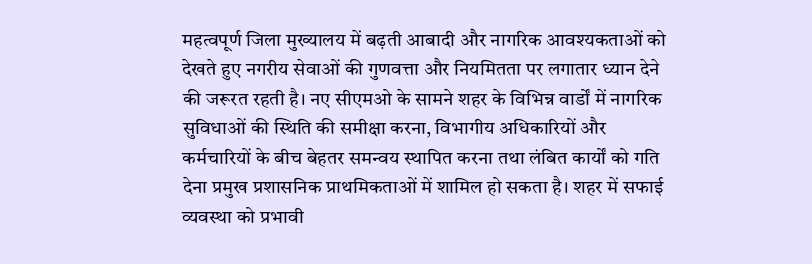महत्वपूर्ण जिला मुख्यालय में बढ़ती आबादी और नागरिक आवश्यकताओं को देखते हुए नगरीय सेवाओं की गुणवत्ता और नियमितता पर लगातार ध्यान देने की जरूरत रहती है। नए सीएमओ के सामने शहर के विभिन्न वार्डों में नागरिक सुविधाओं की स्थिति की समीक्षा करना, विभागीय अधिकारियों और कर्मचारियों के बीच बेहतर समन्वय स्थापित करना तथा लंबित कार्यों को गति देना प्रमुख प्रशासनिक प्राथमिकताओं में शामिल हो सकता है। शहर में सफाई व्यवस्था को प्रभावी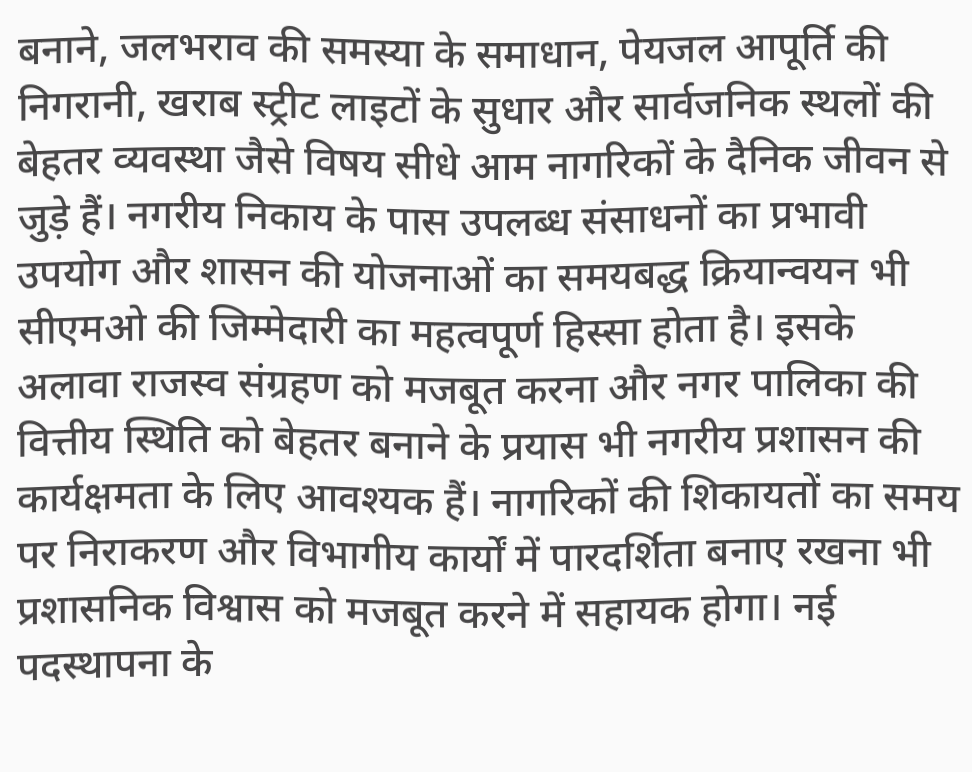बनाने, जलभराव की समस्या के समाधान, पेयजल आपूर्ति की निगरानी, खराब स्ट्रीट लाइटों के सुधार और सार्वजनिक स्थलों की बेहतर व्यवस्था जैसे विषय सीधे आम नागरिकों के दैनिक जीवन से जुड़े हैं। नगरीय निकाय के पास उपलब्ध संसाधनों का प्रभावी उपयोग और शासन की योजनाओं का समयबद्ध क्रियान्वयन भी सीएमओ की जिम्मेदारी का महत्वपूर्ण हिस्सा होता है। इसके अलावा राजस्व संग्रहण को मजबूत करना और नगर पालिका की वित्तीय स्थिति को बेहतर बनाने के प्रयास भी नगरीय प्रशासन की कार्यक्षमता के लिए आवश्यक हैं। नागरिकों की शिकायतों का समय पर निराकरण और विभागीय कार्यों में पारदर्शिता बनाए रखना भी प्रशासनिक विश्वास को मजबूत करने में सहायक होगा। नई पदस्थापना के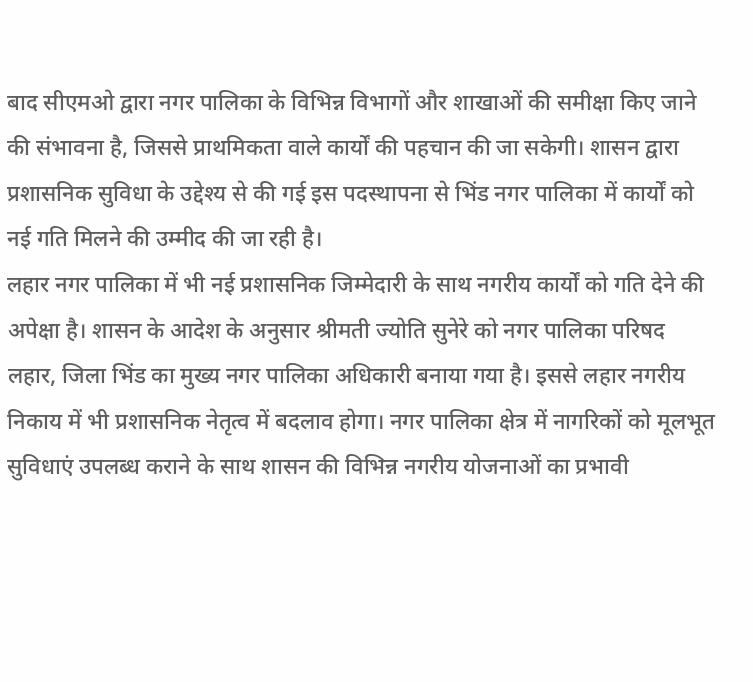बाद सीएमओ द्वारा नगर पालिका के विभिन्न विभागों और शाखाओं की समीक्षा किए जाने की संभावना है, जिससे प्राथमिकता वाले कार्यों की पहचान की जा सकेगी। शासन द्वारा प्रशासनिक सुविधा के उद्देश्य से की गई इस पदस्थापना से भिंड नगर पालिका में कार्यों को नई गति मिलने की उम्मीद की जा रही है।
लहार नगर पालिका में भी नई प्रशासनिक जिम्मेदारी के साथ नगरीय कार्यों को गति देने की अपेक्षा है। शासन के आदेश के अनुसार श्रीमती ज्योति सुनेरे को नगर पालिका परिषद लहार, जिला भिंड का मुख्य नगर पालिका अधिकारी बनाया गया है। इससे लहार नगरीय निकाय में भी प्रशासनिक नेतृत्व में बदलाव होगा। नगर पालिका क्षेत्र में नागरिकों को मूलभूत सुविधाएं उपलब्ध कराने के साथ शासन की विभिन्न नगरीय योजनाओं का प्रभावी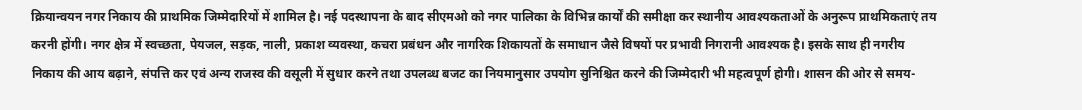क्रियान्वयन नगर निकाय की प्राथमिक जिम्मेदारियों में शामिल है। नई पदस्थापना के बाद सीएमओ को नगर पालिका के विभिन्न कार्यों की समीक्षा कर स्थानीय आवश्यकताओं के अनुरूप प्राथमिकताएं तय करनी होंगी। नगर क्षेत्र में स्वच्छता, पेयजल, सड़क, नाली, प्रकाश व्यवस्था, कचरा प्रबंधन और नागरिक शिकायतों के समाधान जैसे विषयों पर प्रभावी निगरानी आवश्यक है। इसके साथ ही नगरीय निकाय की आय बढ़ाने, संपत्ति कर एवं अन्य राजस्व की वसूली में सुधार करने तथा उपलब्ध बजट का नियमानुसार उपयोग सुनिश्चित करने की जिम्मेदारी भी महत्वपूर्ण होगी। शासन की ओर से समय-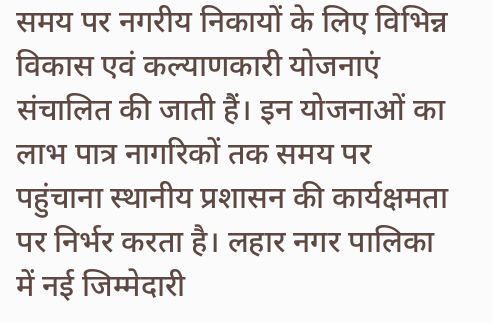समय पर नगरीय निकायों के लिए विभिन्न विकास एवं कल्याणकारी योजनाएं संचालित की जाती हैं। इन योजनाओं का लाभ पात्र नागरिकों तक समय पर पहुंचाना स्थानीय प्रशासन की कार्यक्षमता पर निर्भर करता है। लहार नगर पालिका में नई जिम्मेदारी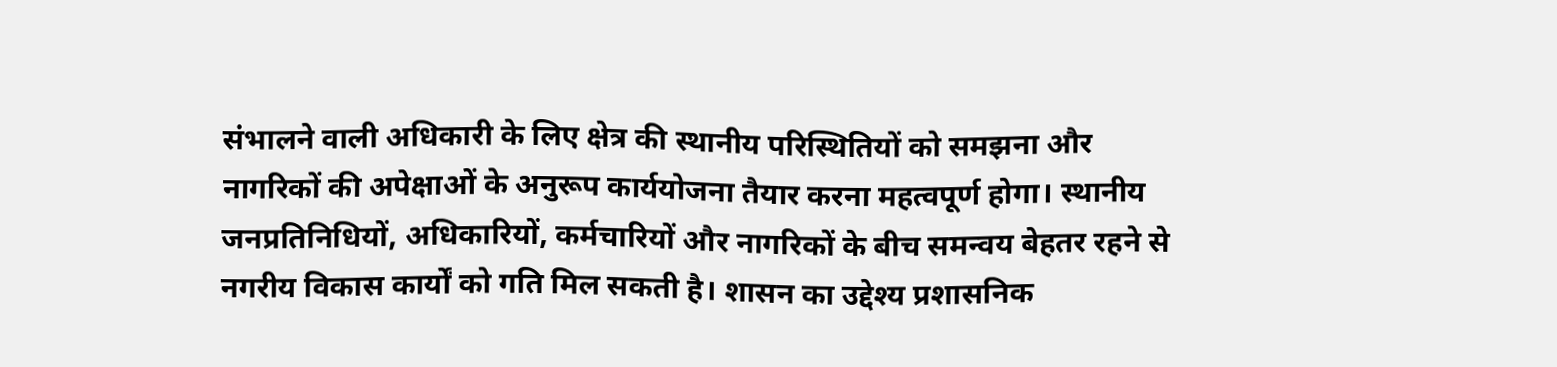संभालने वाली अधिकारी के लिए क्षेत्र की स्थानीय परिस्थितियों को समझना और नागरिकों की अपेक्षाओं के अनुरूप कार्ययोजना तैयार करना महत्वपूर्ण होगा। स्थानीय जनप्रतिनिधियों, अधिकारियों, कर्मचारियों और नागरिकों के बीच समन्वय बेहतर रहने से नगरीय विकास कार्यों को गति मिल सकती है। शासन का उद्देश्य प्रशासनिक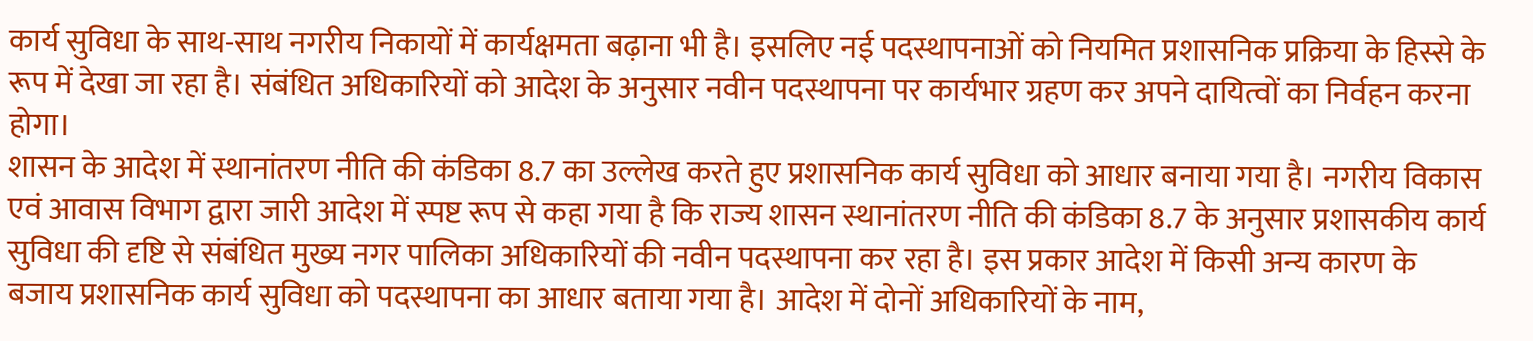कार्य सुविधा के साथ-साथ नगरीय निकायों में कार्यक्षमता बढ़ाना भी है। इसलिए नई पदस्थापनाओं को नियमित प्रशासनिक प्रक्रिया के हिस्से के रूप में देखा जा रहा है। संबंधित अधिकारियों को आदेश के अनुसार नवीन पदस्थापना पर कार्यभार ग्रहण कर अपने दायित्वों का निर्वहन करना होगा।
शासन के आदेश में स्थानांतरण नीति की कंडिका 8.7 का उल्लेख करते हुए प्रशासनिक कार्य सुविधा को आधार बनाया गया है। नगरीय विकास एवं आवास विभाग द्वारा जारी आदेश में स्पष्ट रूप से कहा गया है कि राज्य शासन स्थानांतरण नीति की कंडिका 8.7 के अनुसार प्रशासकीय कार्य सुविधा की दृष्टि से संबंधित मुख्य नगर पालिका अधिकारियों की नवीन पदस्थापना कर रहा है। इस प्रकार आदेश में किसी अन्य कारण के बजाय प्रशासनिक कार्य सुविधा को पदस्थापना का आधार बताया गया है। आदेश में दोनों अधिकारियों के नाम,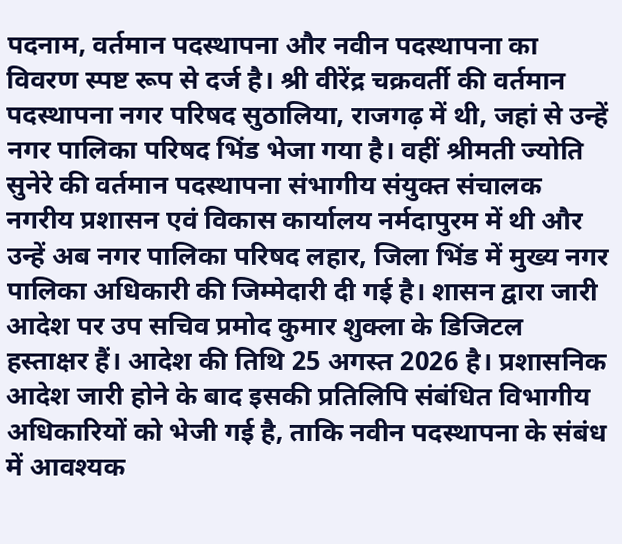पदनाम, वर्तमान पदस्थापना और नवीन पदस्थापना का विवरण स्पष्ट रूप से दर्ज है। श्री वीरेंद्र चक्रवर्ती की वर्तमान पदस्थापना नगर परिषद सुठालिया, राजगढ़ में थी, जहां से उन्हें नगर पालिका परिषद भिंड भेजा गया है। वहीं श्रीमती ज्योति सुनेरे की वर्तमान पदस्थापना संभागीय संयुक्त संचालक नगरीय प्रशासन एवं विकास कार्यालय नर्मदापुरम में थी और उन्हें अब नगर पालिका परिषद लहार, जिला भिंड में मुख्य नगर पालिका अधिकारी की जिम्मेदारी दी गई है। शासन द्वारा जारी आदेश पर उप सचिव प्रमोद कुमार शुक्ला के डिजिटल हस्ताक्षर हैं। आदेश की तिथि 25 अगस्त 2026 है। प्रशासनिक आदेश जारी होने के बाद इसकी प्रतिलिपि संबंधित विभागीय अधिकारियों को भेजी गई है, ताकि नवीन पदस्थापना के संबंध में आवश्यक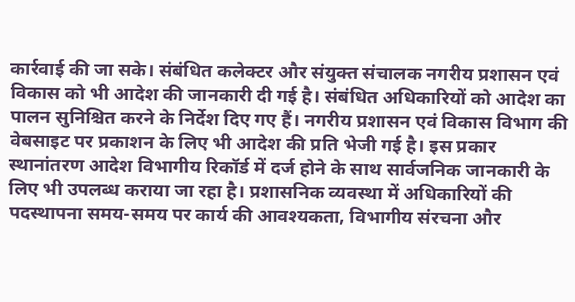कार्रवाई की जा सके। संबंधित कलेक्टर और संयुक्त संचालक नगरीय प्रशासन एवं विकास को भी आदेश की जानकारी दी गई है। संबंधित अधिकारियों को आदेश का पालन सुनिश्चित करने के निर्देश दिए गए हैं। नगरीय प्रशासन एवं विकास विभाग की वेबसाइट पर प्रकाशन के लिए भी आदेश की प्रति भेजी गई है। इस प्रकार स्थानांतरण आदेश विभागीय रिकॉर्ड में दर्ज होने के साथ सार्वजनिक जानकारी के लिए भी उपलब्ध कराया जा रहा है। प्रशासनिक व्यवस्था में अधिकारियों की पदस्थापना समय-समय पर कार्य की आवश्यकता, विभागीय संरचना और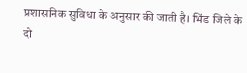प्रशासनिक सुविधा के अनुसार की जाती है। भिंड जिले के दो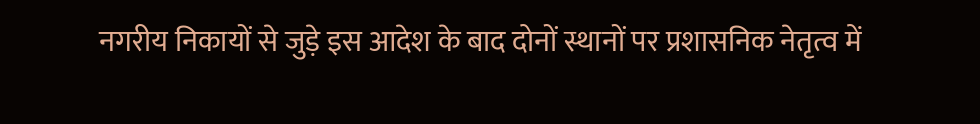नगरीय निकायों से जुड़े इस आदेश के बाद दोनों स्थानों पर प्रशासनिक नेतृत्व में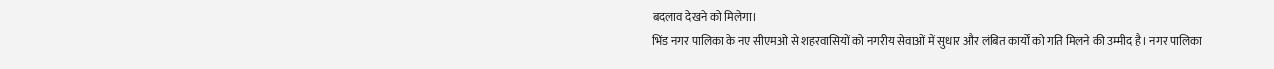बदलाव देखने को मिलेगा।
भिंड नगर पालिका के नए सीएमओ से शहरवासियों को नगरीय सेवाओं में सुधार और लंबित कार्यों को गति मिलने की उम्मीद है। नगर पालिका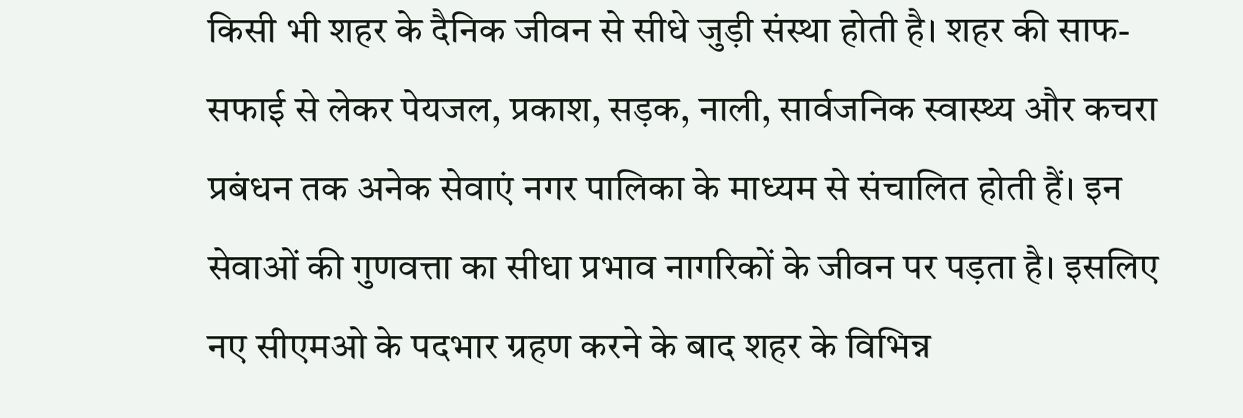किसी भी शहर के दैनिक जीवन से सीधे जुड़ी संस्था होती है। शहर की साफ-सफाई से लेकर पेयजल, प्रकाश, सड़क, नाली, सार्वजनिक स्वास्थ्य और कचरा प्रबंधन तक अनेक सेवाएं नगर पालिका के माध्यम से संचालित होती हैं। इन सेवाओं की गुणवत्ता का सीधा प्रभाव नागरिकों के जीवन पर पड़ता है। इसलिए नए सीएमओ के पदभार ग्रहण करने के बाद शहर के विभिन्न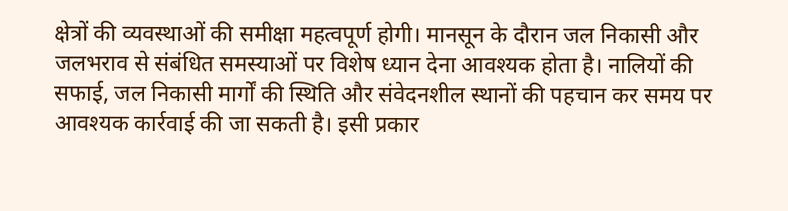क्षेत्रों की व्यवस्थाओं की समीक्षा महत्वपूर्ण होगी। मानसून के दौरान जल निकासी और जलभराव से संबंधित समस्याओं पर विशेष ध्यान देना आवश्यक होता है। नालियों की सफाई, जल निकासी मार्गों की स्थिति और संवेदनशील स्थानों की पहचान कर समय पर आवश्यक कार्रवाई की जा सकती है। इसी प्रकार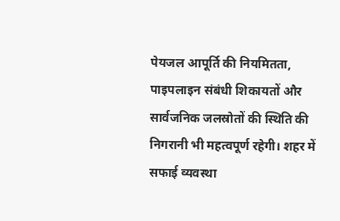पेयजल आपूर्ति की नियमितता, पाइपलाइन संबंधी शिकायतों और सार्वजनिक जलस्रोतों की स्थिति की निगरानी भी महत्वपूर्ण रहेगी। शहर में सफाई व्यवस्था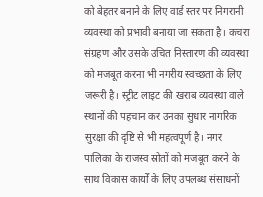को बेहतर बनाने के लिए वार्ड स्तर पर निगरानी व्यवस्था को प्रभावी बनाया जा सकता है। कचरा संग्रहण और उसके उचित निस्तारण की व्यवस्था को मजबूत करना भी नगरीय स्वच्छता के लिए जरूरी है। स्ट्रीट लाइट की खराब व्यवस्था वाले स्थानों की पहचान कर उनका सुधार नागरिक सुरक्षा की दृष्टि से भी महत्वपूर्ण है। नगर पालिका के राजस्व स्रोतों को मजबूत करने के साथ विकास कार्यों के लिए उपलब्ध संसाधनों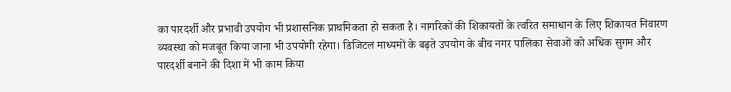का पारदर्शी और प्रभावी उपयोग भी प्रशासनिक प्राथमिकता हो सकता है। नागरिकों की शिकायतों के त्वरित समाधान के लिए शिकायत निवारण व्यवस्था को मजबूत किया जाना भी उपयोगी रहेगा। डिजिटल माध्यमों के बढ़ते उपयोग के बीच नगर पालिका सेवाओं को अधिक सुगम और पारदर्शी बनाने की दिशा में भी काम किया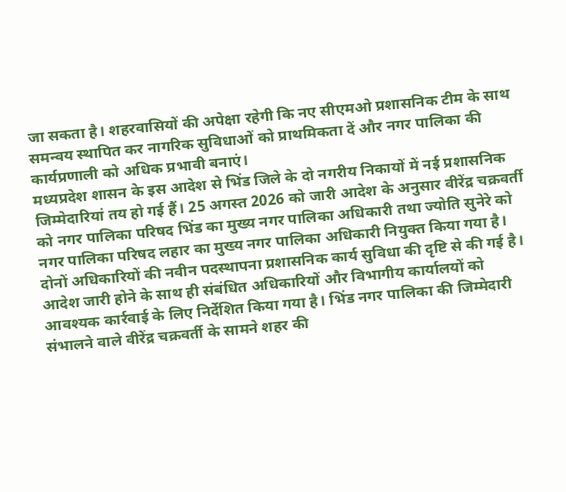जा सकता है। शहरवासियों की अपेक्षा रहेगी कि नए सीएमओ प्रशासनिक टीम के साथ समन्वय स्थापित कर नागरिक सुविधाओं को प्राथमिकता दें और नगर पालिका की कार्यप्रणाली को अधिक प्रभावी बनाएं।
मध्यप्रदेश शासन के इस आदेश से भिंड जिले के दो नगरीय निकायों में नई प्रशासनिक जिम्मेदारियां तय हो गई हैं। 25 अगस्त 2026 को जारी आदेश के अनुसार वीरेंद्र चक्रवर्ती को नगर पालिका परिषद भिंड का मुख्य नगर पालिका अधिकारी तथा ज्योति सुनेरे को नगर पालिका परिषद लहार का मुख्य नगर पालिका अधिकारी नियुक्त किया गया है। दोनों अधिकारियों की नवीन पदस्थापना प्रशासनिक कार्य सुविधा की दृष्टि से की गई है। आदेश जारी होने के साथ ही संबंधित अधिकारियों और विभागीय कार्यालयों को आवश्यक कार्रवाई के लिए निर्देशित किया गया है। भिंड नगर पालिका की जिम्मेदारी संभालने वाले वीरेंद्र चक्रवर्ती के सामने शहर की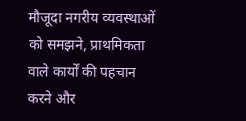मौजूदा नगरीय व्यवस्थाओं को समझने, प्राथमिकता वाले कार्यों की पहचान करने और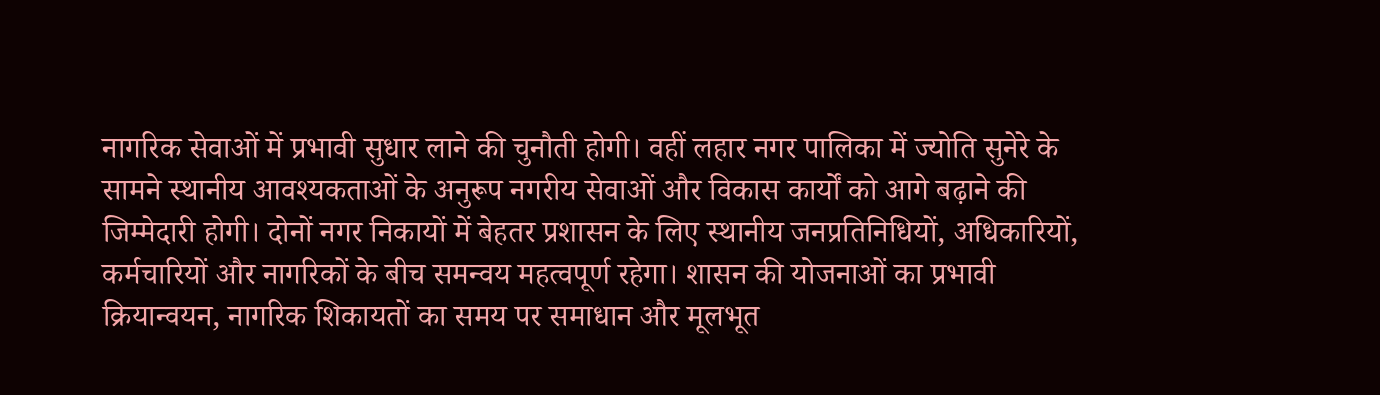नागरिक सेवाओं में प्रभावी सुधार लाने की चुनौती होगी। वहीं लहार नगर पालिका में ज्योति सुनेरे के सामने स्थानीय आवश्यकताओं के अनुरूप नगरीय सेवाओं और विकास कार्यों को आगे बढ़ाने की जिम्मेदारी होगी। दोनों नगर निकायों में बेहतर प्रशासन के लिए स्थानीय जनप्रतिनिधियों, अधिकारियों, कर्मचारियों और नागरिकों के बीच समन्वय महत्वपूर्ण रहेगा। शासन की योजनाओं का प्रभावी क्रियान्वयन, नागरिक शिकायतों का समय पर समाधान और मूलभूत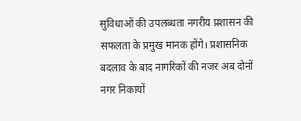सुविधाओं की उपलब्धता नगरीय प्रशासन की सफलता के प्रमुख मानक होंगे। प्रशासनिक बदलाव के बाद नागरिकों की नजर अब दोनों नगर निकायों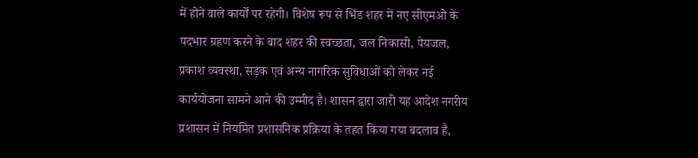में होने वाले कार्यों पर रहेगी। विशेष रूप से भिंड शहर में नए सीएमओ के पदभार ग्रहण करने के बाद शहर की स्वच्छता, जल निकासी, पेयजल, प्रकाश व्यवस्था, सड़क एवं अन्य नागरिक सुविधाओं को लेकर नई कार्ययोजना सामने आने की उम्मीद है। शासन द्वारा जारी यह आदेश नगरीय प्रशासन में नियमित प्रशासनिक प्रक्रिया के तहत किया गया बदलाव है,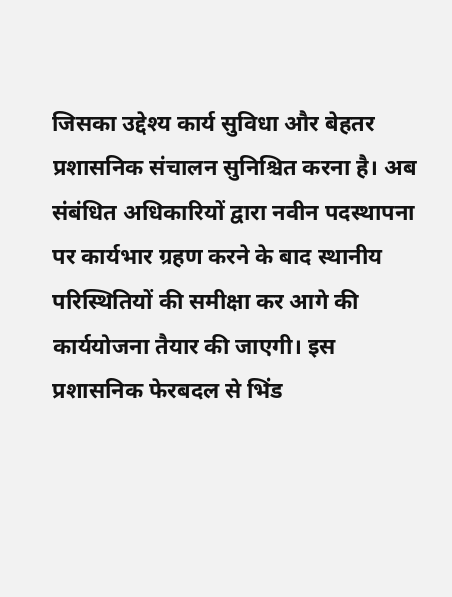जिसका उद्देश्य कार्य सुविधा और बेहतर प्रशासनिक संचालन सुनिश्चित करना है। अब संबंधित अधिकारियों द्वारा नवीन पदस्थापना पर कार्यभार ग्रहण करने के बाद स्थानीय परिस्थितियों की समीक्षा कर आगे की कार्ययोजना तैयार की जाएगी। इस प्रशासनिक फेरबदल से भिंड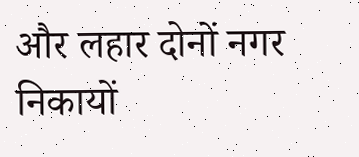और लहार दोनों नगर निकायों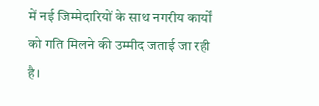में नई जिम्मेदारियों के साथ नगरीय कार्यों को गति मिलने की उम्मीद जताई जा रही है।